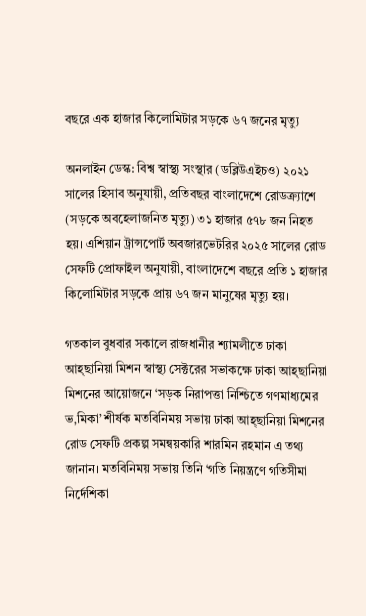বছরে এক হাজার কিলোমিটার সড়কে ৬৭ জনের মৃত্যু

অনলাইন ডেস্ক: বিশ্ব স্বাস্থ্য সংস্থার (ডব্লিউএইচও) ২০২১ সালের হিসাব অনুযায়ী, প্রতিবছর বাংলাদেশে রোডক্র্যাশে (সড়কে অবহেলাজনিত মৃত্যু) ৩১ হাজার ৫৭৮ জন নিহত হয়। এশিয়ান ট্রান্সপোর্ট অবজারভেটরির ২০২৫ সালের রোড সেফটি প্রোফাইল অনুযায়ী, বাংলাদেশে বছরে প্রতি ১ হাজার কিলোমিটার সড়কে প্রায় ৬৭ জন মানুষের মৃত্যু হয়।

গতকাল বুধবার সকালে রাজধানীর শ্যামলীতে ঢাকা আহ্ছানিয়া মিশন স্বাস্থ্য সেক্টরের সভাকক্ষে ঢাকা আহ্ছানিয়া মিশনের আয়োজনে ‘সড়ক নিরাপত্তা নিশ্চিতে গণমাধ্যমের ভ‚মিকা’ শীর্ষক মতবিনিময় সভায় ঢাকা আহ্ছানিয়া মিশনের রোড সেফটি প্রকল্প সমন্বয়কারি শারমিন রহমান এ তথ্য জানান। মতবিনিময় সভায় তিনি ‘গতি নিয়ন্ত্রণে গতিসীমা নির্দেশিকা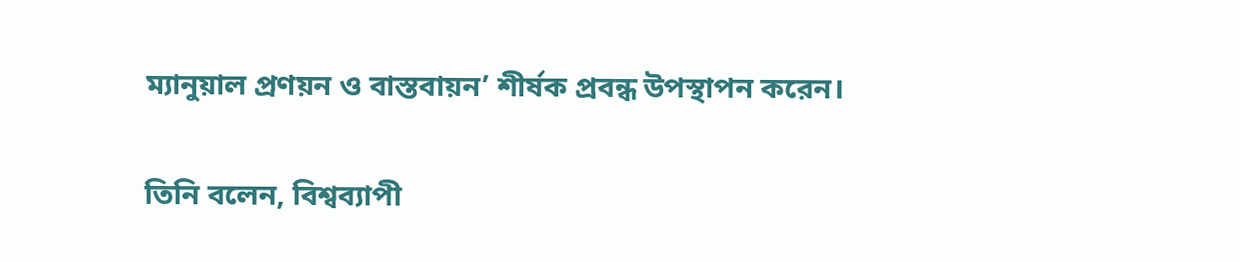ম্যানুয়াল প্রণয়ন ও বাস্তবায়ন’ শীর্ষক প্রবন্ধ উপস্থাপন করেন।

তিনি বলেন, বিশ্বব্যাপী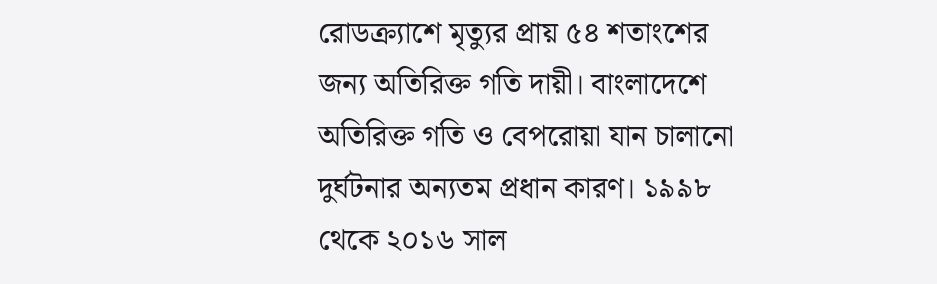রোডক্র্যাশে মৃত্যুর প্রায় ৫৪ শতাংশের জন্য অতিরিক্ত গতি দায়ী। বাংলাদেশে অতিরিক্ত গতি ও বেপরোয়া যান চালানো দুর্ঘটনার অন্যতম প্রধান কারণ। ১৯৯৮ থেকে ২০১৬ সাল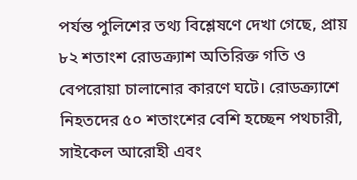পর্যন্ত পুলিশের তথ্য বিশ্লেষণে দেখা গেছে, প্রায় ৮২ শতাংশ রোডক্র্যাশ অতিরিক্ত গতি ও বেপরোয়া চালানোর কারণে ঘটে। রোডক্র্যাশে নিহতদের ৫০ শতাংশের বেশি হচ্ছেন পথচারী, সাইকেল আরোহী এবং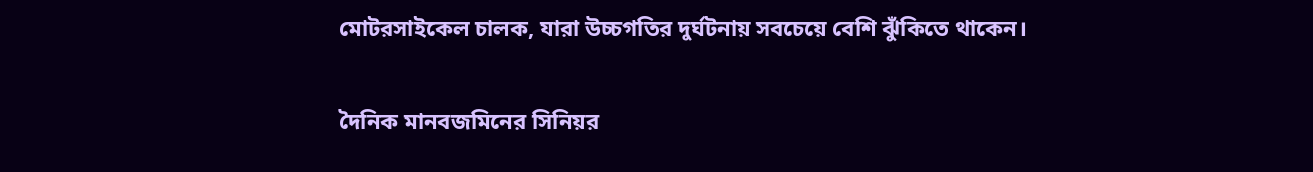মোটরসাইকেল চালক, যারা উচ্চগতির দুর্ঘটনায় সবচেয়ে বেশি ঝুঁকিতে থাকেন।

দৈনিক মানবজমিনের সিনিয়র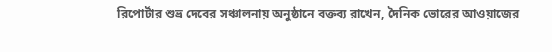রিপোর্টার শুভ্র দেবের সঞ্চালনায় অনুষ্ঠানে বক্তব্য রাখেন, দৈনিক ভোরের আওয়াজের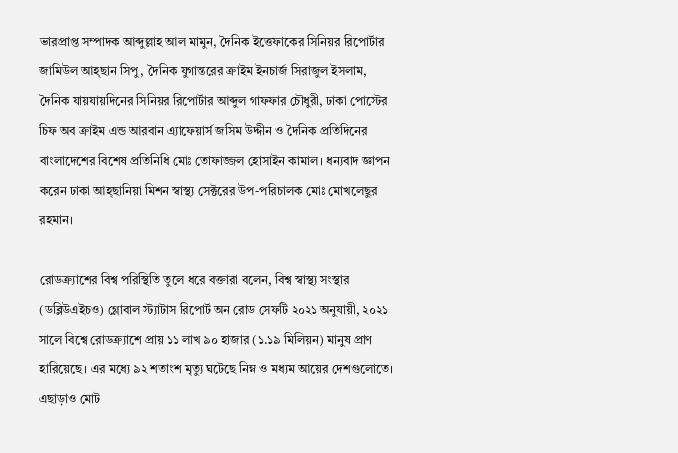ভারপ্রাপ্ত সম্পাদক আব্দুল্লাহ আল মামুন, দৈনিক ইত্তেফাকের সিনিয়র রিপোর্টার জামিউল আহ্ছান সিপু, দৈনিক যুগান্তরের ক্রাইম ইনচার্জ সিরাজুল ইসলাম, দৈনিক যায়যায়দিনের সিনিয়র রিপোর্টার আব্দুল গাফফার চৌধুরী, ঢাকা পোস্টের চিফ অব ক্রাইম এন্ড আরবান এ্যাফেয়ার্স জসিম উদ্দীন ও দৈনিক প্রতিদিনের বাংলাদেশের বিশেষ প্রতিনিধি মোঃ তোফাজ্জল হোসাইন কামাল। ধন্যবাদ জ্ঞাপন করেন ঢাকা আহ্ছানিয়া মিশন স্বাস্থ্য সেক্টরের উপ-পরিচালক মোঃ মোখলেছুর রহমান।

রোডক্র্যাশের বিশ্ব পরিস্থিতি তুলে ধরে বক্তারা বলেন, বিশ্ব স্বাস্থ্য সংস্থার (ডব্লিউএইচও) গ্লোবাল স্ট্যাটাস রিপোর্ট অন রোড সেফটি ২০২১ অনুযায়ী, ২০২১ সালে বিশ্বে রোডক্র্যাশে প্রায় ১১ লাখ ৯০ হাজার (১.১৯ মিলিয়ন) মানুষ প্রাণ হারিয়েছে। এর মধ্যে ৯২ শতাংশ মৃত্যু ঘটেছে নিম্ন ও মধ্যম আয়ের দেশগুলোতে। এছাড়াও মোট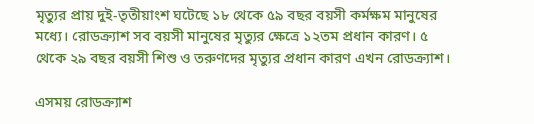মৃত্যুর প্রায় দুই-তৃতীয়াংশ ঘটেছে ১৮ থেকে ৫৯ বছর বয়সী কর্মক্ষম মানুষের মধ্যে। রোডক্র্যাশ সব বয়সী মানুষের মৃত্যুর ক্ষেত্রে ১২তম প্রধান কারণ। ৫ থেকে ২৯ বছর বয়সী শিশু ও তরুণদের মৃত্যুর প্রধান কারণ এখন রোডক্র্যাশ।

এসময় রোডক্র্যাশ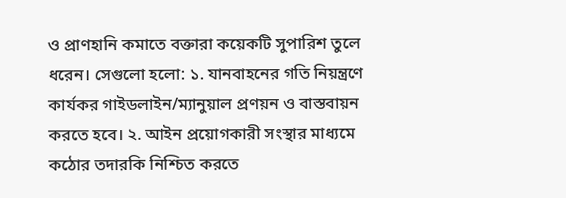ও প্রাণহানি কমাতে বক্তারা কয়েকটি সুপারিশ তুলে ধরেন। সেগুলো হলো: ১. যানবাহনের গতি নিয়ন্ত্রণে কার্যকর গাইডলাইন/ম্যানুয়াল প্রণয়ন ও বাস্তবায়ন করতে হবে। ২. আইন প্রয়োগকারী সংস্থার মাধ্যমে কঠোর তদারকি নিশ্চিত করতে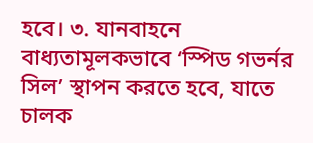হবে। ৩. যানবাহনে বাধ্যতামূলকভাবে ‘স্পিড গভর্নর সিল’ স্থাপন করতে হবে, যাতে চালক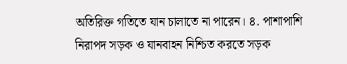অতিরিক্ত গতিতে যান চালাতে না পারেন। ৪. পাশাপাশি নিরাপদ সড়ক ও যানবাহন নিশ্চিত করতে সড়ক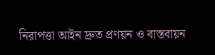নিরাপত্তা আইন দ্রুত প্রণয়ন ও বাস্তবায়ন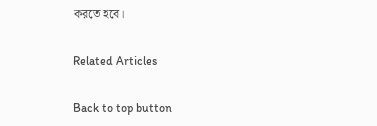করতে হবে।

Related Articles

Back to top button